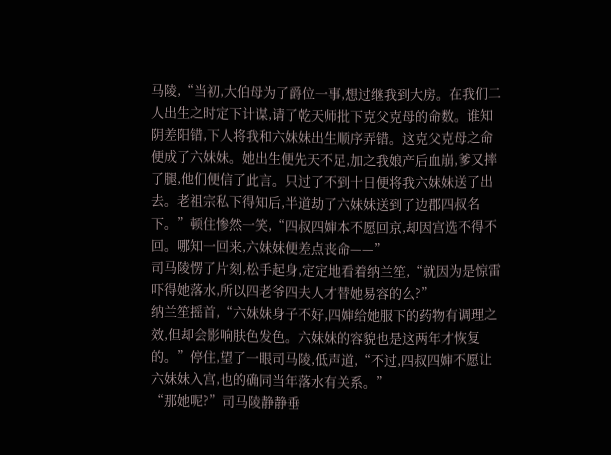马陵,“当初,大伯母为了爵位一事,想过继我到大房。在我们二人出生之时定下计谋,请了乾天师批下克父克母的命数。谁知阴差阳错,下人将我和六妹妹出生顺序弄错。这克父克母之命便成了六妹妹。她出生便先天不足,加之我娘产后血崩,爹又摔了腿,他们便信了此言。只过了不到十日便将我六妹妹送了出去。老祖宗私下得知后,半道劫了六妹妹送到了边郡四叔名下。”顿住惨然一笑,“四叔四婶本不愿回京,却因宫选不得不回。哪知一回来,六妹妹便差点丧命——”
司马陵愣了片刻,松手起身,定定地看着纳兰笙,“就因为是惊雷吓得她落水,所以四老爷四夫人才替她易容的么?”
纳兰笙摇首,“六妹妹身子不好,四婶给她服下的药物有调理之效,但却会影响肤色发色。六妹妹的容貌也是这两年才恢复的。”停住,望了一眼司马陵,低声道,“不过,四叔四婶不愿让六妹妹入宫,也的确同当年落水有关系。”
“那她呢?”司马陵静静垂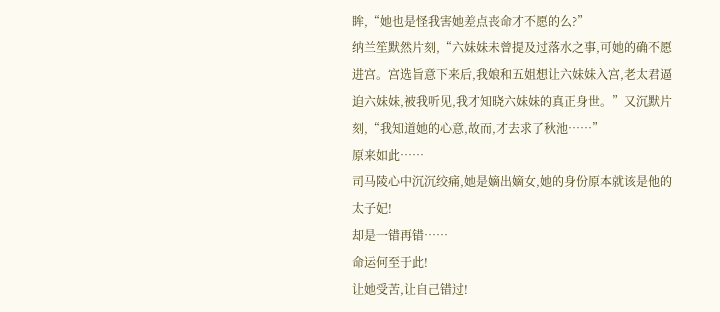眸,“她也是怪我害她差点丧命才不愿的么?”
纳兰笙默然片刻,“六妹妹未曾提及过落水之事,可她的确不愿进宫。宫选旨意下来后,我娘和五姐想让六妹妹入宫,老太君逼迫六妹妹,被我听见,我才知晓六妹妹的真正身世。”又沉默片刻,“我知道她的心意,故而,才去求了秋池……”
原来如此……
司马陵心中沉沉绞痛,她是嫡出嫡女,她的身份原本就该是他的太子妃!
却是一错再错……
命运何至于此!
让她受苦,让自己错过!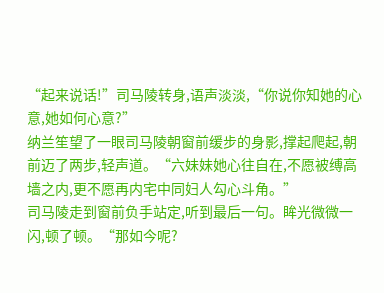“起来说话!”司马陵转身,语声淡淡,“你说你知她的心意,她如何心意?”
纳兰笙望了一眼司马陵朝窗前缓步的身影,撑起爬起,朝前迈了两步,轻声道。“六妹妹她心往自在,不愿被缚高墙之内,更不愿再内宅中同妇人勾心斗角。”
司马陵走到窗前负手站定,听到最后一句。眸光微微一闪,顿了顿。“那如今呢?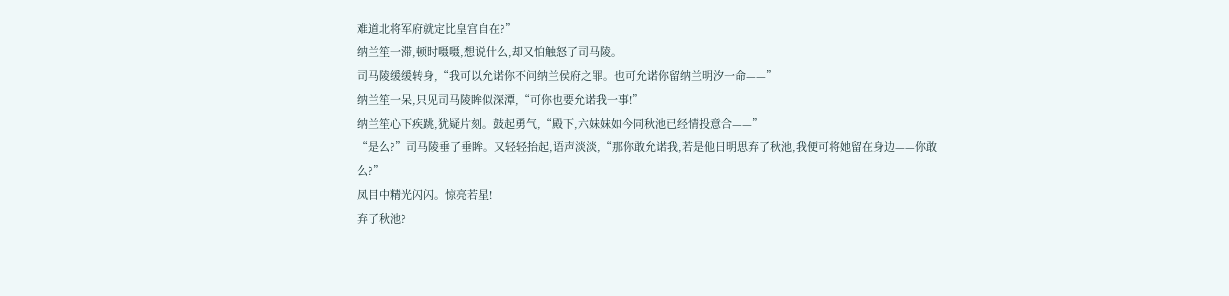难道北将军府就定比皇宫自在?”
纳兰笙一滞,顿时嗫嗫,想说什么,却又怕触怒了司马陵。
司马陵缓缓转身,“我可以允诺你不问纳兰侯府之罪。也可允诺你留纳兰明汐一命——”
纳兰笙一呆,只见司马陵眸似深潭,“可你也要允诺我一事!”
纳兰笙心下疾跳,犹疑片刻。鼓起勇气,“殿下,六妹妹如今同秋池已经情投意合——”
“是么?”司马陵垂了垂眸。又轻轻抬起,语声淡淡,“那你敢允诺我,若是他日明思弃了秋池,我便可将她留在身边——你敢么?”
凤目中精光闪闪。惊亮若星!
弃了秋池?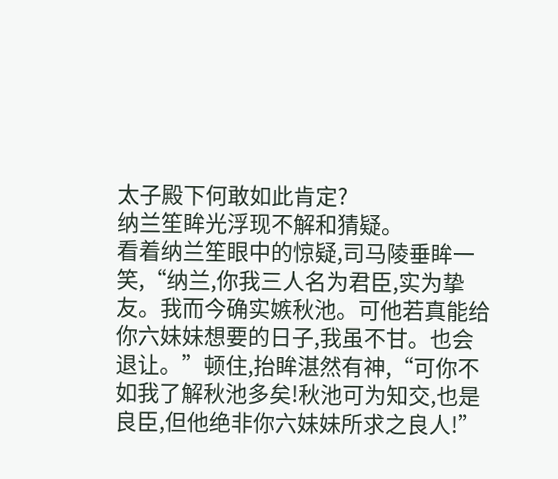太子殿下何敢如此肯定?
纳兰笙眸光浮现不解和猜疑。
看着纳兰笙眼中的惊疑,司马陵垂眸一笑,“纳兰,你我三人名为君臣,实为挚友。我而今确实嫉秋池。可他若真能给你六妹妹想要的日子,我虽不甘。也会退让。”顿住,抬眸湛然有神,“可你不如我了解秋池多矣!秋池可为知交,也是良臣,但他绝非你六妹妹所求之良人!”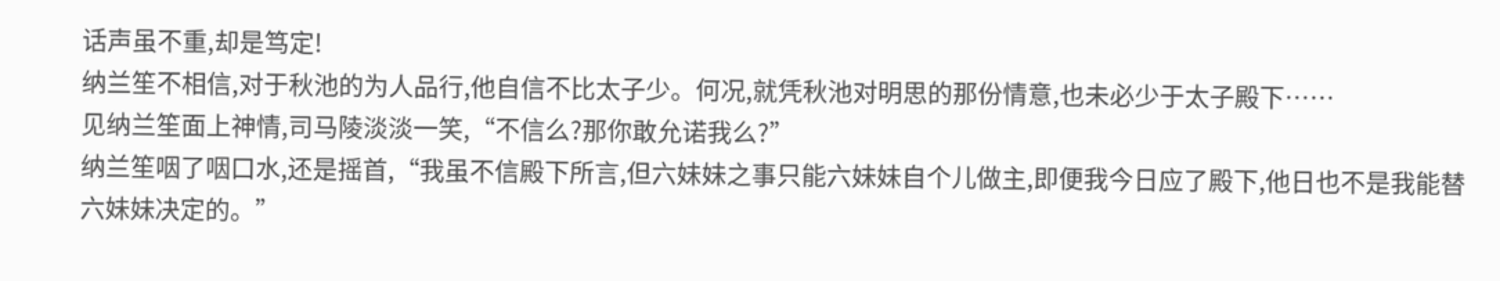话声虽不重,却是笃定!
纳兰笙不相信,对于秋池的为人品行,他自信不比太子少。何况,就凭秋池对明思的那份情意,也未必少于太子殿下……
见纳兰笙面上神情,司马陵淡淡一笑,“不信么?那你敢允诺我么?”
纳兰笙咽了咽口水,还是摇首,“我虽不信殿下所言,但六妹妹之事只能六妹妹自个儿做主,即便我今日应了殿下,他日也不是我能替六妹妹决定的。”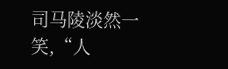司马陵淡然一笑,“人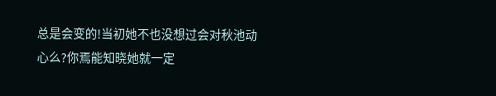总是会变的!当初她不也没想过会对秋池动心么?你焉能知晓她就一定